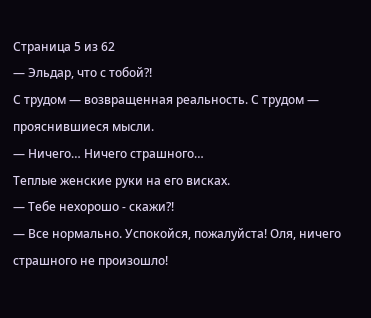Страница 5 из 62
— Эльдар, что с тобой?!
С трудом — возвращенная реальность. С трудом — прояснившиеся мысли.
— Ничего… Ничего страшного…
Теплые женские руки на его висках.
— Тебе нехорошо - скажи?!
— Все нормально. Успокойся, пожалуйста! Оля, ничего страшного не произошло!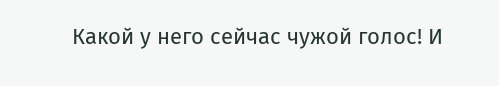Какой у него сейчас чужой голос! И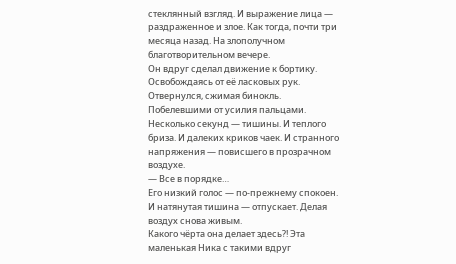стеклянный взгляд. И выражение лица — раздраженное и злое. Как тогда, почти три месяца назад. На злополучном благотворительном вечере.
Он вдруг сделал движение к бортику. Освобождаясь от её ласковых рук. Отвернулся, сжимая бинокль. Побелевшими от усилия пальцами. Несколько секунд — тишины. И теплого бриза. И далеких криков чаек. И странного напряжения — повисшего в прозрачном воздухе.
— Все в порядке…
Его низкий голос — по-прежнему спокоен. И натянутая тишина — отпускает. Делая воздух снова живым.
Какого чёрта она делает здесь?! Эта маленькая Ника с такими вдруг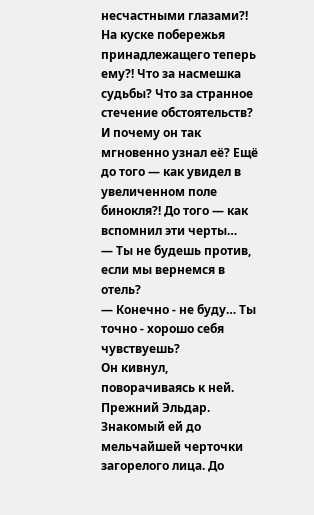несчастными глазами?! На куске побережья принадлежащего теперь ему?! Что за насмешка судьбы? Что за странное стечение обстоятельств? И почему он так мгновенно узнал её? Ещё до того — как увидел в увеличенном поле бинокля?! До того — как вспомнил эти черты…
— Ты не будешь против, если мы вернемся в отель?
— Конечно - не буду… Ты точно - хорошо себя чувствуешь?
Он кивнул, поворачиваясь к ней. Прежний Эльдар. Знакомый ей до мельчайшей черточки загорелого лица. До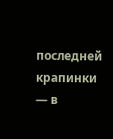последней крапинки — в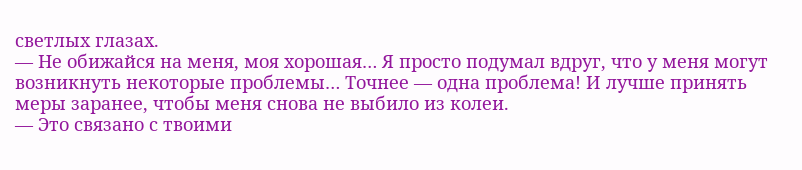светлых глазах.
— Не обижайся на меня, моя хорошая… Я просто подумал вдруг, что у меня могут возникнуть некоторые проблемы… Точнее — одна проблема! И лучше принять меры заранее, чтобы меня снова не выбило из колеи.
— Это связано с твоими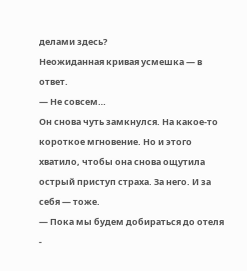делами здесь?
Неожиданная кривая усмешка — в ответ.
— Не совсем…
Он снова чуть замкнулся. На какое-то короткое мгновение. Но и этого хватило, чтобы она снова ощутила острый приступ страха. За него. И за себя — тоже.
— Пока мы будем добираться до отеля -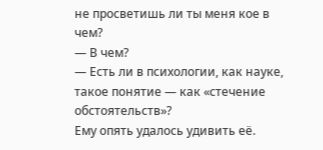не просветишь ли ты меня кое в чем?
— В чем?
— Есть ли в психологии, как науке, такое понятие — как «стечение обстоятельств»?
Ему опять удалось удивить её.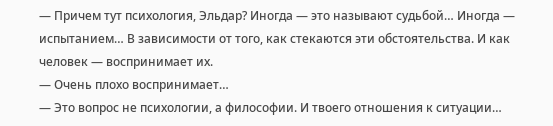— Причем тут психология, Эльдар? Иногда — это называют судьбой… Иногда — испытанием… В зависимости от того, как стекаются эти обстоятельства. И как человек — воспринимает их.
— Очень плохо воспринимает…
— Это вопрос не психологии, а философии. И твоего отношения к ситуации…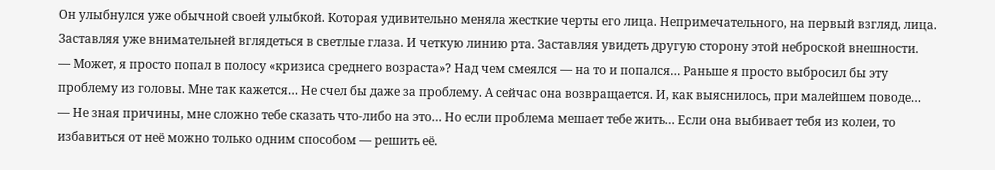Он улыбнулся уже обычной своей улыбкой. Которая удивительно меняла жесткие черты его лица. Непримечательного, на первый взгляд, лица. Заставляя уже внимательней вглядеться в светлые глаза. И четкую линию рта. Заставляя увидеть другую сторону этой неброской внешности.
— Может, я просто попал в полосу «кризиса среднего возраста»? Над чем смеялся — на то и попался… Раньше я просто выбросил бы эту проблему из головы. Мне так кажется… Не счел бы даже за проблему. А сейчас она возвращается. И, как выяснилось, при малейшем поводе…
— Не зная причины, мне сложно тебе сказать что-либо на это… Но если проблема мешает тебе жить… Если она выбивает тебя из колеи, то избавиться от неё можно только одним способом — решить её.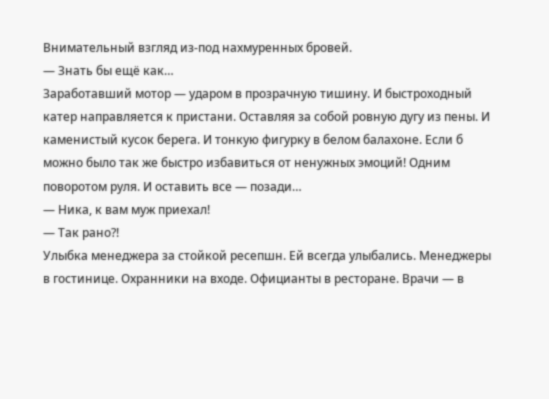Внимательный взгляд из-под нахмуренных бровей.
— Знать бы ещё как…
Заработавший мотор — ударом в прозрачную тишину. И быстроходный катер направляется к пристани. Оставляя за собой ровную дугу из пены. И каменистый кусок берега. И тонкую фигурку в белом балахоне. Если б можно было так же быстро избавиться от ненужных эмоций! Одним поворотом руля. И оставить все — позади…
— Ника, к вам муж приехал!
— Так рано?!
Улыбка менеджера за стойкой ресепшн. Ей всегда улыбались. Менеджеры в гостинице. Охранники на входе. Официанты в ресторане. Врачи — в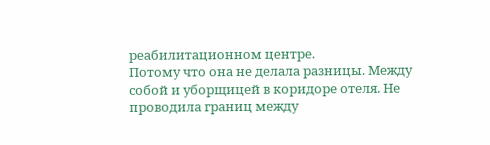реабилитационном центре.
Потому что она не делала разницы. Между собой и уборщицей в коридоре отеля. Не проводила границ между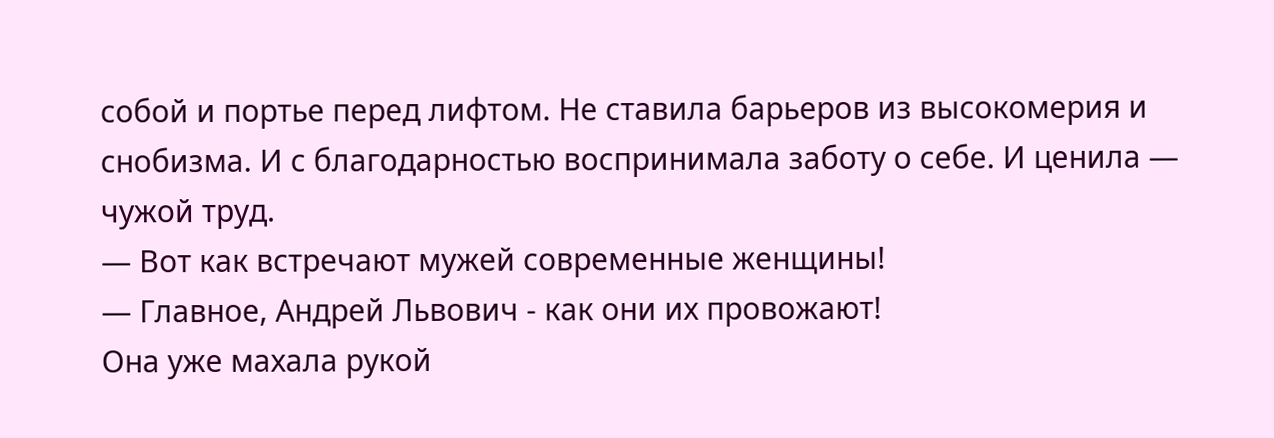собой и портье перед лифтом. Не ставила барьеров из высокомерия и снобизма. И с благодарностью воспринимала заботу о себе. И ценила — чужой труд.
— Вот как встречают мужей современные женщины!
— Главное, Андрей Львович - как они их провожают!
Она уже махала рукой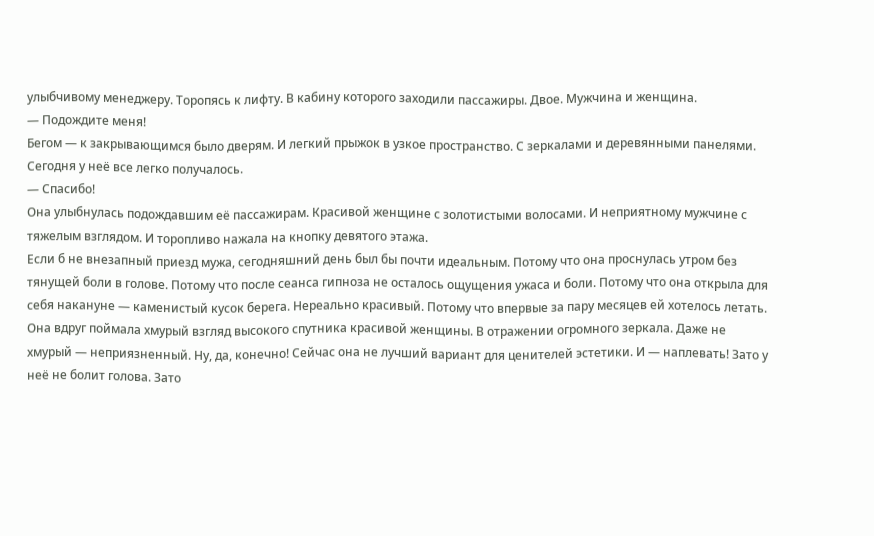улыбчивому менеджеру. Торопясь к лифту. В кабину которого заходили пассажиры. Двое. Мужчина и женщина.
— Подождите меня!
Бегом — к закрывающимся было дверям. И легкий прыжок в узкое пространство. С зеркалами и деревянными панелями. Сегодня у неё все легко получалось.
— Спасибо!
Она улыбнулась подождавшим её пассажирам. Красивой женщине с золотистыми волосами. И неприятному мужчине с тяжелым взглядом. И торопливо нажала на кнопку девятого этажа.
Если б не внезапный приезд мужа, сегодняшний день был бы почти идеальным. Потому что она проснулась утром без тянущей боли в голове. Потому что после сеанса гипноза не осталось ощущения ужаса и боли. Потому что она открыла для себя накануне — каменистый кусок берега. Нереально красивый. Потому что впервые за пару месяцев ей хотелось летать.
Она вдруг поймала хмурый взгляд высокого спутника красивой женщины. В отражении огромного зеркала. Даже не хмурый — неприязненный. Ну, да, конечно! Сейчас она не лучший вариант для ценителей эстетики. И — наплевать! Зато у неё не болит голова. Зато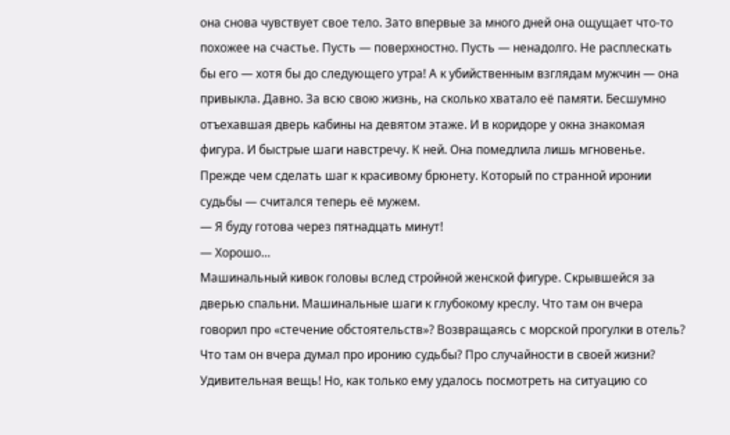она снова чувствует свое тело. Зато впервые за много дней она ощущает что-то похожее на счастье. Пусть — поверхностно. Пусть — ненадолго. Не расплескать бы его — хотя бы до следующего утра! А к убийственным взглядам мужчин — она привыкла. Давно. За всю свою жизнь, на сколько хватало её памяти. Бесшумно отъехавшая дверь кабины на девятом этаже. И в коридоре у окна знакомая фигура. И быстрые шаги навстречу. К ней. Она помедлила лишь мгновенье. Прежде чем сделать шаг к красивому брюнету. Который по странной иронии судьбы — считался теперь её мужем.
— Я буду готова через пятнадцать минут!
— Хорошо…
Машинальный кивок головы вслед стройной женской фигуре. Скрывшейся за дверью спальни. Машинальные шаги к глубокому креслу. Что там он вчера говорил про «стечение обстоятельств»? Возвращаясь с морской прогулки в отель? Что там он вчера думал про иронию судьбы? Про случайности в своей жизни? Удивительная вещь! Но, как только ему удалось посмотреть на ситуацию со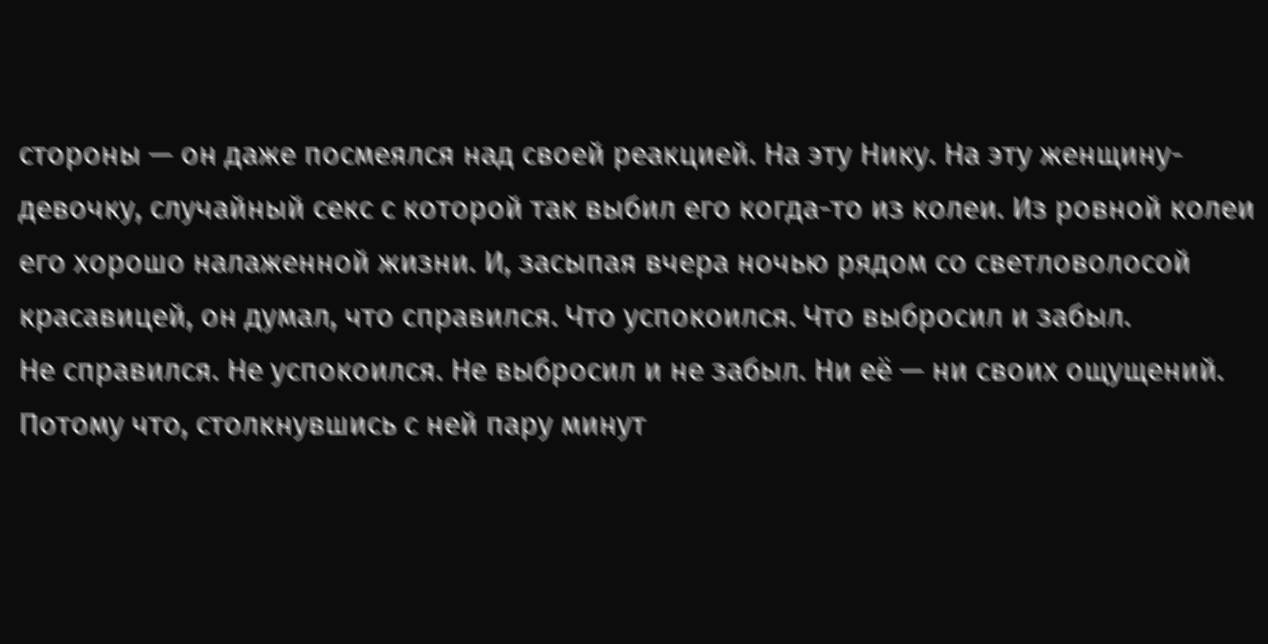стороны — он даже посмеялся над своей реакцией. На эту Нику. На эту женщину-девочку, случайный секс с которой так выбил его когда-то из колеи. Из ровной колеи его хорошо налаженной жизни. И, засыпая вчера ночью рядом со светловолосой красавицей, он думал, что справился. Что успокоился. Что выбросил и забыл.
Не справился. Не успокоился. Не выбросил и не забыл. Ни её — ни своих ощущений. Потому что, столкнувшись с ней пару минут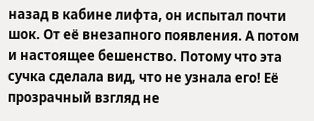назад в кабине лифта, он испытал почти шок. От её внезапного появления. А потом и настоящее бешенство. Потому что эта сучка сделала вид, что не узнала его! Её прозрачный взгляд не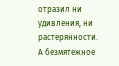отразил ни удивления, ни растерянности. А безмятежное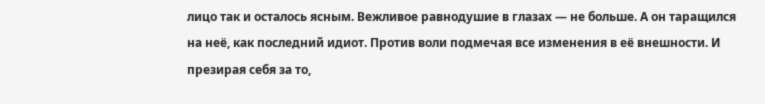лицо так и осталось ясным. Вежливое равнодушие в глазах — не больше. А он таращился на неё, как последний идиот. Против воли подмечая все изменения в её внешности. И презирая себя за то,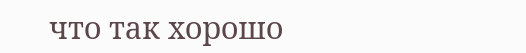что так хорошо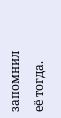запомнил её тогда.